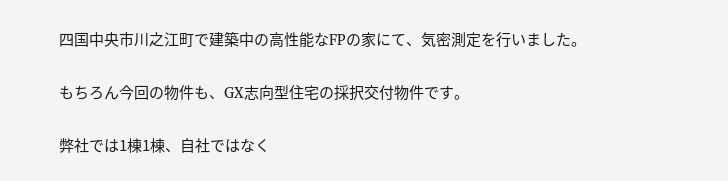四国中央市川之江町で建築中の高性能なFPの家にて、気密測定を行いました。

もちろん今回の物件も、GX志向型住宅の採択交付物件です。

弊社では1棟1棟、自社ではなく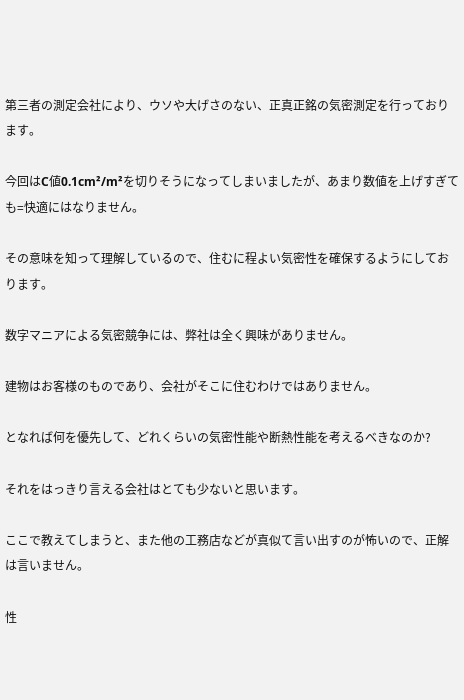第三者の測定会社により、ウソや大げさのない、正真正銘の気密測定を行っております。

今回はC値0.1cm²/m²を切りそうになってしまいましたが、あまり数値を上げすぎても=快適にはなりません。

その意味を知って理解しているので、住むに程よい気密性を確保するようにしております。

数字マニアによる気密競争には、弊社は全く興味がありません。

建物はお客様のものであり、会社がそこに住むわけではありません。

となれば何を優先して、どれくらいの気密性能や断熱性能を考えるべきなのか?

それをはっきり言える会社はとても少ないと思います。

ここで教えてしまうと、また他の工務店などが真似て言い出すのが怖いので、正解は言いません。

性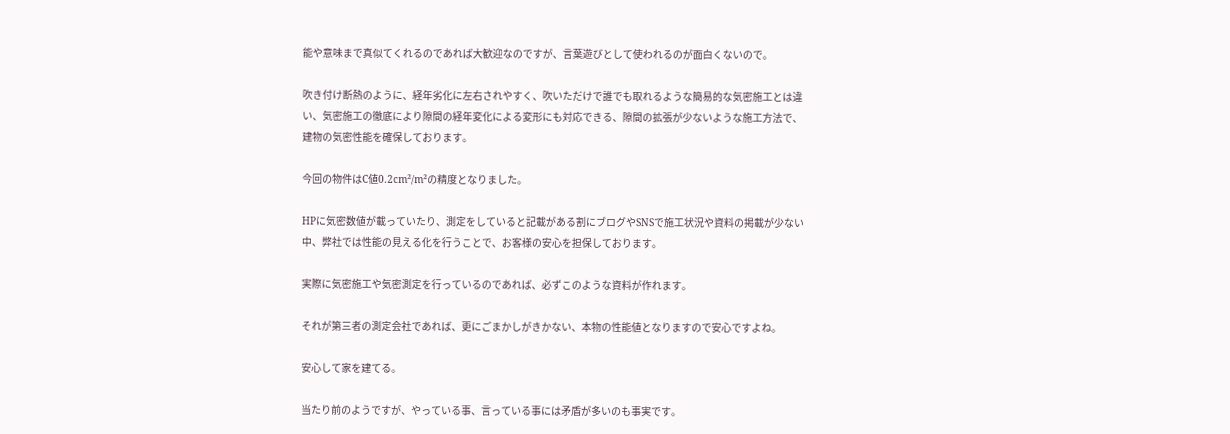能や意味まで真似てくれるのであれば大歓迎なのですが、言葉遊びとして使われるのが面白くないので。

吹き付け断熱のように、経年劣化に左右されやすく、吹いただけで誰でも取れるような簡易的な気密施工とは違い、気密施工の徹底により隙間の経年変化による変形にも対応できる、隙間の拡張が少ないような施工方法で、建物の気密性能を確保しております。

今回の物件はC値0.2cm²/m²の精度となりました。

HPに気密数値が載っていたり、測定をしていると記載がある割にブログやSNSで施工状況や資料の掲載が少ない中、弊社では性能の見える化を行うことで、お客様の安心を担保しております。

実際に気密施工や気密測定を行っているのであれば、必ずこのような資料が作れます。

それが第三者の測定会社であれば、更にごまかしがきかない、本物の性能値となりますので安心ですよね。

安心して家を建てる。

当たり前のようですが、やっている事、言っている事には矛盾が多いのも事実です。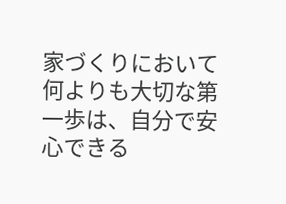家づくりにおいて何よりも大切な第一歩は、自分で安心できる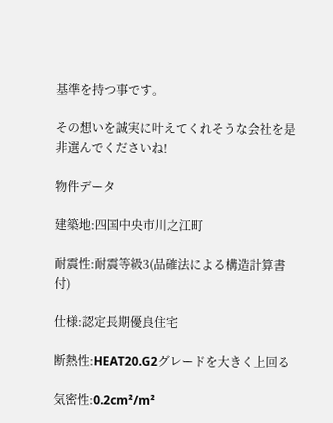基準を持つ事です。

その想いを誠実に叶えてくれそうな会社を是非選んでくださいね!

物件データ

建築地:四国中央市川之江町

耐震性:耐震等級3(品確法による構造計算書付)

仕様:認定長期優良住宅

断熱性:HEAT20.G2グレードを大きく上回る

気密性:0.2cm²/m²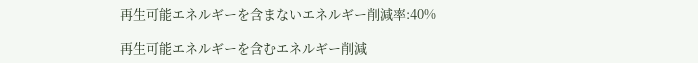再生可能エネルギーを含まないエネルギー削減率:40%

再生可能エネルギーを含むエネルギー削減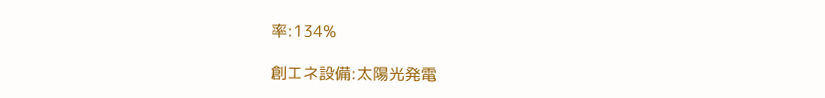率:134%

創エネ設備:太陽光発電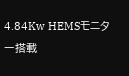4.84Kw HEMSモニター搭載